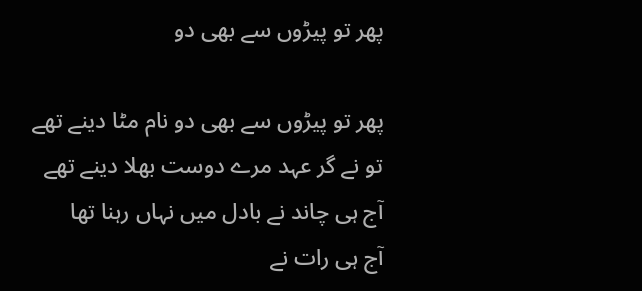پھر تو پیڑوں سے بھی دو

پھر تو پیڑوں سے بھی دو نام مٹا دینے تھے
تو نے گر عہد مرے دوست بھلا دینے تھے
آج ہی چاند نے بادل میں نہاں رہنا تھا
آج ہی رات نے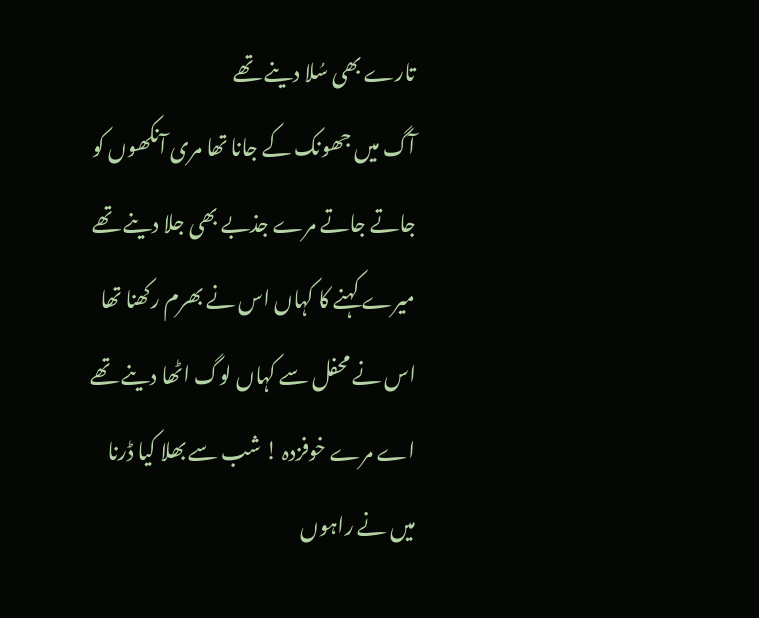تارے بھی سُلا دینے تھے
آگ میں جھونک کے جانا تھا مری آنکھوں کو
جاتے جاتے مرے جذبے بھی جلا دینے تھے
میرے کہنے کا کہاں اس نے بھرم رکھنا تھا
اس نے محفل سے کہاں لوگ اٹھا دینے تھے
اے مرے خوفزدہ ! شب سے بھلا کیا ڈرنا
میں نے راہوں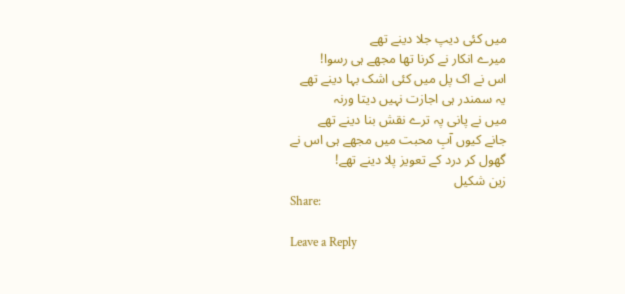میں کئی دیپ جلا دینے تھے
میرے انکار نے کرنا تھا مجھے ہی رسوا!
اس نے اک پل میں کئی اشک بہا دینے تھے
یہ سمندر ہی اجازت نہیں دیتا ورنہ
میں نے پانی پہ ترے نقش بنا دینے تھے
جانے کیوں آبِ محبت میں مجھے ہی اس نے
گھول کر درد کے تعویز پلا دینے تھے!
زین شکیل
Share:

Leave a Reply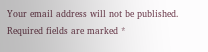Your email address will not be published. Required fields are marked *